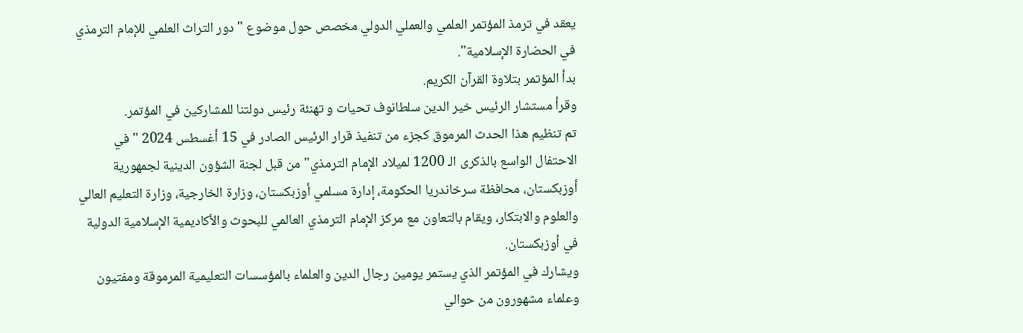يعقد في ترمذ المؤتمر العلمي والعملي الدولي مخصص حول موضوع "دور التراث العلمي للإمام الترمذي في الحضارة الإسلامية".
بدأ المؤتمر بتلاوة القرآن الكريم.
وقرأ مستشار الرئيس خير الدين سلطانوف تحيات و تهنئة رئيس دولتنا للمشاركين في المؤتمر.
تم تنظيم هذا الحدث المرموق كجزء من تنفيذ قرار الرئيس الصادر في 15 أغسطس 2024 " في الاحتفال الواسع بالذكرى الـ 1200 لميلاد الإمام الترمذي" من قبل لجنة الشؤون الدينية لجمهورية أوزبكستان، محافظة سرخاندريا الحكومة، إدارة مسلمي أوزبكستان، وزارة الخارجية، وزارة التعليم العالي والعلوم والابتكار، ويقام بالتعاون مع مركز الإمام الترمذي العالمي للبحوث والأكاديمية الإسلامية الدولية في أوزبكستان.
ويشارك في المؤتمر الذي يستمر يومين رجال الدين والعلماء بالمؤسسات التعليمية المرموقة ومفتيون وعلماء مشهورون من حوالي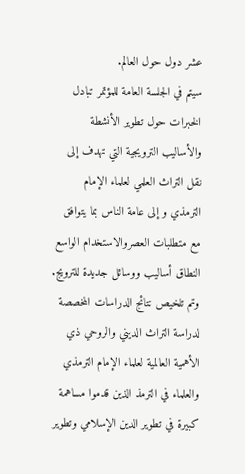عشر دول حول العالم.
سيتم في الجلسة العامة للمؤتمر تبادل الخبرات حول تطوير الأنشطة والأساليب الترويجية التي تهدف إلى نقل التراث العلمي لعلماء الإمام الترمذي و إلى عامة الناس بما يتوافق مع متطلبات العصروالاستخدام الواسع النطاق أساليب ووسائل جديدة للترويج. وتم تلخيص نتائج الدراسات المخصصة لدراسة التراث الديني والروحي ذي الأهمية العالمية لعلماء الإمام الترمذي والعلماء في الترمذ الذين قدموا مساهمة كبيرة في تطوير الدين الإسلامي وتطوير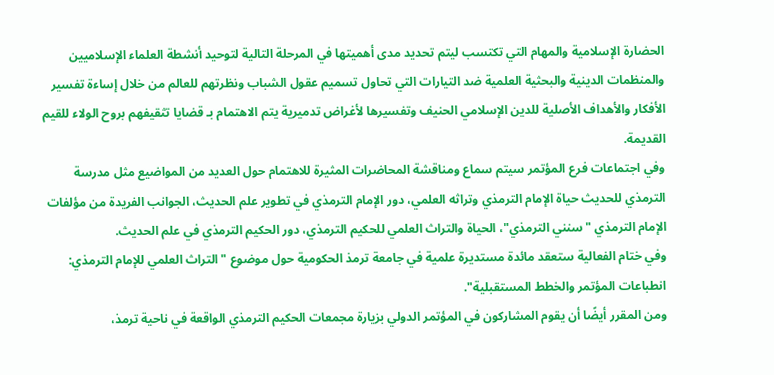الحضارة الإسلامية والمهام التي تكتسب ليتم تحديد مدى أهميتها في المرحلة التالية لتوحيد أنشطة العلماء الإسلاميين والمنظمات الدينية والبحثية العلمية ضد التيارات التي تحاول تسميم عقول الشباب ونظرتهم للعالم من خلال إساءة تفسير الأفكار والأهداف الأصلية للدين الإسلامي الحنيف وتفسيرها لأغراض تدميرية يتم الاهتمام بـ قضايا تثقيفهم بروح الولاء للقيم القديمة.
وفي اجتماعات فرع المؤتمر سيتم سماع ومناقشة المحاضرات المثيرة للاهتمام حول العديد من المواضيع مثل مدرسة الترمذي للحديث حياة الإمام الترمذي وتراثه العلمي، دور الإمام الترمذي في تطوير علم الحديث، الجوانب الفريدة من مؤلفات الإمام الترمذي "سنني الترمذي"، الحياة والتراث العلمي للحكيم الترمذي، دور الحكيم الترمذي في علم الحديث.
وفي ختام الفعالية ستعقد مائدة مستديرة علمية في جامعة ترمذ الحكومية حول موضوع "التراث العلمي للإمام الترمذي: انطباعات المؤتمر والخطط المستقبلية".
ومن المقرر أيضًا أن يقوم المشاركون في المؤتمر الدولي بزيارة مجمعات الحكيم الترمذي الواقعة في ناحية ترمذ،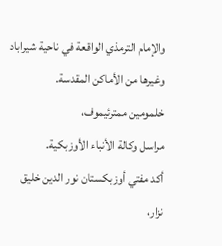والإمام الترمذي الواقعة في ناحية شيراباد وغيرها من الأماكن المقدسة.
خلمومين ممترئيموف،
مراسل وكالة الأنباء الأوزبكية.
أكد مفتي أوزبكستان نور الدين خليق نزار،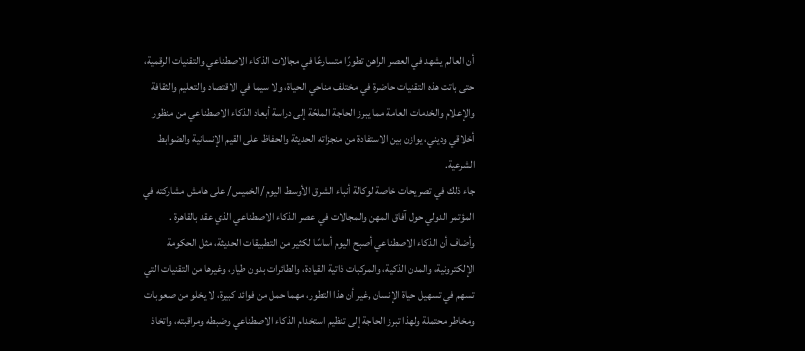أن العالم يشهد في العصر الراهن تطورًا متسارعًا في مجالات الذكاء الاصطناعي والتقنيات الرقمية، حتى باتت هذه التقنيات حاضرة في مختلف مناحي الحياة، ولا سيما في الاقتصاد والتعليم والثقافة والإعلام والخدمات العامة مما يبرز الحاجة الملحّة إلى دراسة أبعاد الذكاء الاصطناعي من منظور أخلاقي وديني، يوازن بين الاستفادة من منجزاته الحديثة والحفاظ على القيم الإنسانية والضوابط الشرعية.
جاء ذلك في تصريحات خاصة لوكالة أنباء الشرق الأوسط اليوم /الخميس/ على هامش مشاركته في المؤتمر الدولي حول آفاق المهن والمجالات في عصر الذكاء الاصطناعي الذي عقد بالقاهرة .
وأضاف أن الذكاء الاصطناعي أصبح اليوم أساسًا لكثير من التطبيقات الحديثة، مثل الحكومة الإلكترونية، والمدن الذكية، والمركبات ذاتية القيادة، والطائرات بدون طيار، وغيرها من التقنيات التي تسهم في تسهيل حياة الإنسان ,غير أن هذا التطور، مهما حمل من فوائد كبيرة، لا يخلو من صعوبات ومخاطر محتملة ولهذا تبرز الحاجة إلى تنظيم استخدام الذكاء الاصطناعي وضبطه ومراقبته، واتخاذ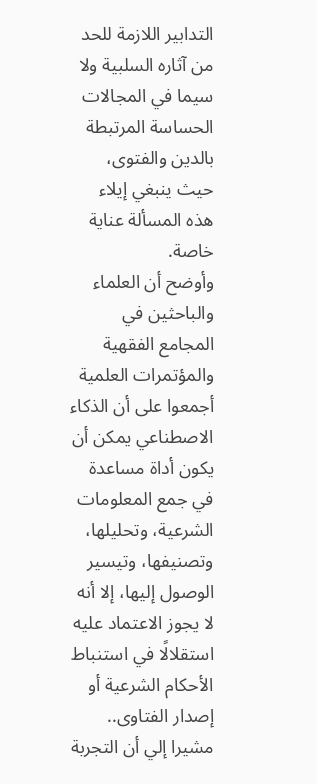التدابير اللازمة للحد من آثاره السلبية ولا سيما في المجالات الحساسة المرتبطة بالدين والفتوى، حيث ينبغي إيلاء هذه المسألة عناية خاصة.
وأوضح أن العلماء والباحثين في المجامع الفقهية والمؤتمرات العلمية أجمعوا على أن الذكاء الاصطناعي يمكن أن يكون أداة مساعدة في جمع المعلومات الشرعية، وتحليلها، وتصنيفها، وتيسير الوصول إليها، إلا أنه لا يجوز الاعتماد عليه استقلالًا في استنباط الأحكام الشرعية أو إصدار الفتاوى.. مشيرا إلي أن التجربة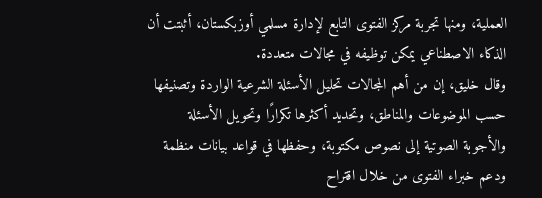العملية، ومنها تجربة مركز الفتوى التابع لإدارة مسلمي أوزبكستان، أثبتت أن الذكاء الاصطناعي يمكن توظيفه في مجالات متعددة.
وقال خليق، إن من أهم المجالات تحليل الأسئلة الشرعية الواردة وتصنيفها حسب الموضوعات والمناطق، وتحديد أكثرها تكرارًا وتحويل الأسئلة والأجوبة الصوتية إلى نصوص مكتوبة، وحفظها في قواعد بيانات منظمة ودعم خبراء الفتوى من خلال اقتراح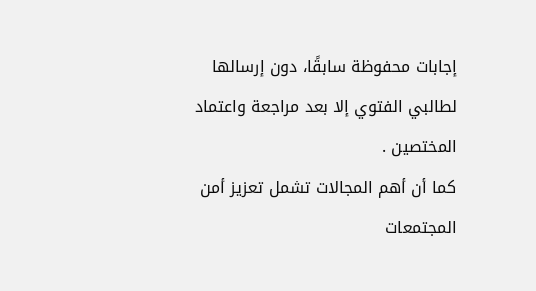إجابات محفوظة سابقًا، دون إرسالها لطالبي الفتوي إلا بعد مراجعة واعتماد المختصين .
كما أن أهم المجالات تشمل تعزيز أمن المجتمعات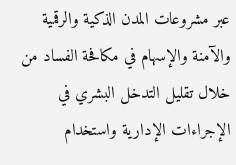عبر مشروعات المدن الذكية والرقمية والآمنة والإسهام في مكافحة الفساد من خلال تقليل التدخل البشري في الإجراءات الإدارية واستخدام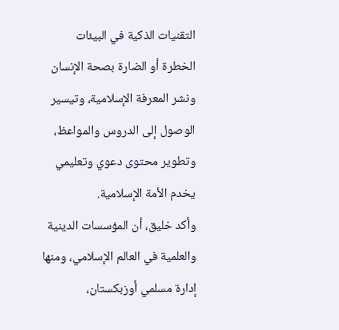التقنيات الذكية في البيئات الخطرة أو الضارة بصحة الإنسان ونشر المعرفة الإسلامية، وتيسير الوصول إلى الدروس والمواعظ، وتطوير محتوى دعوي وتعليمي يخدم الأمة الإسلامية.
وأكد خليق، أن المؤسسات الدينية والعلمية في العالم الإسلامي، ومنها إدارة مسلمي أوزبكستان،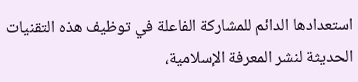استعدادها الدائم للمشاركة الفاعلة في توظيف هذه التقنيات الحديثة لنشر المعرفة الإسلامية،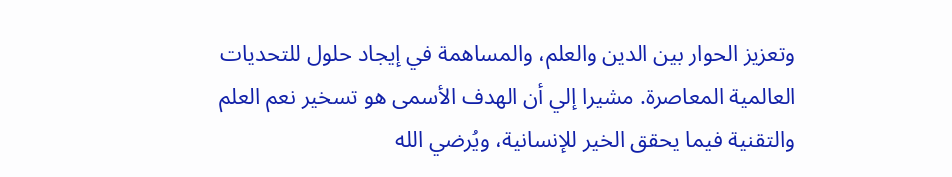وتعزيز الحوار بين الدين والعلم، والمساهمة في إيجاد حلول للتحديات العالمية المعاصرة. مشيرا إلي أن الهدف الأسمى هو تسخير نعم العلم والتقنية فيما يحقق الخير للإنسانية، ويُرضي الله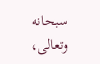سبحانه وتعالى،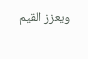ويعزز القيم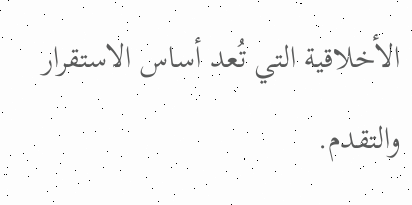الأخلاقية التي تُعد أساس الاستقرار والتقدم.